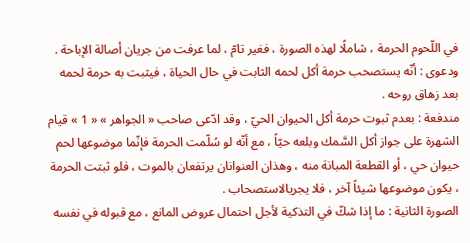في اللّحوم الحرمة ، شاملًا لهذه الصورة ، فغير تامّ ، لما عرفت من جريان أصالة الإباحة .
ودعوى : أنّه يستصحب حرمة أكل لحمه الثابت في حال الحياة ، فيثبت به حرمة لحمه بعد زهاق روحه .
مندفعة : بعدم ثبوت حرمة أكل الحيوان الحيّ ، وقد ادّعى صاحب « الجواهر » « 1 » قيام الشهرة على جواز أكل السَّمك وبلعه حيّاً ، مع أنّه لو سُلّمت الحرمة فإنّما موضوعها لحم حيوان حي ، أو القطعة المبانة منه ، وهذان العنوانان يرتفعان بالموت ، فلو ثبتت الحرمة ، يكون موضوعها شيئاً آخر ، فلا يجريالاستصحاب .
الصورة الثانية : ما إذا شكّ في التذكية لأجل احتمال عروض المانع ، مع قبوله في نفسه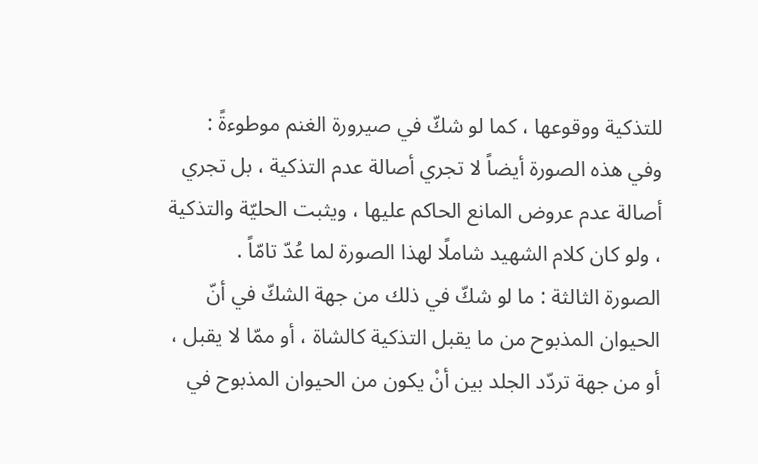للتذكية ووقوعها ، كما لو شكّ في صيرورة الغنم موطوءةً :
وفي هذه الصورة أيضاً لا تجري أصالة عدم التذكية ، بل تجري أصالة عدم عروض المانع الحاكم عليها ، ويثبت الحليّة والتذكية ، ولو كان كلام الشهيد شاملًا لهذا الصورة لما عُدّ تامّاً .
الصورة الثالثة : ما لو شكّ في ذلك من جهة الشكّ في أنّ الحيوان المذبوح من ما يقبل التذكية كالشاة ، أو ممّا لا يقبل ، أو من جهة تردّد الجلد بين أنْ يكون من الحيوان المذبوح في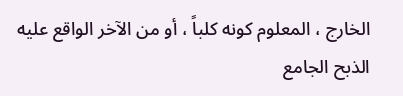الخارج ، المعلوم كونه كلباً ، أو من الآخر الواقع عليه الذبح الجامع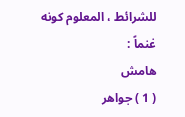للشرائط ، المعلوم كونه غنماً :
هامش
( 1 ) جواهر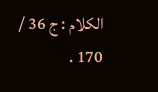الكلام : ج 36 / 170 .